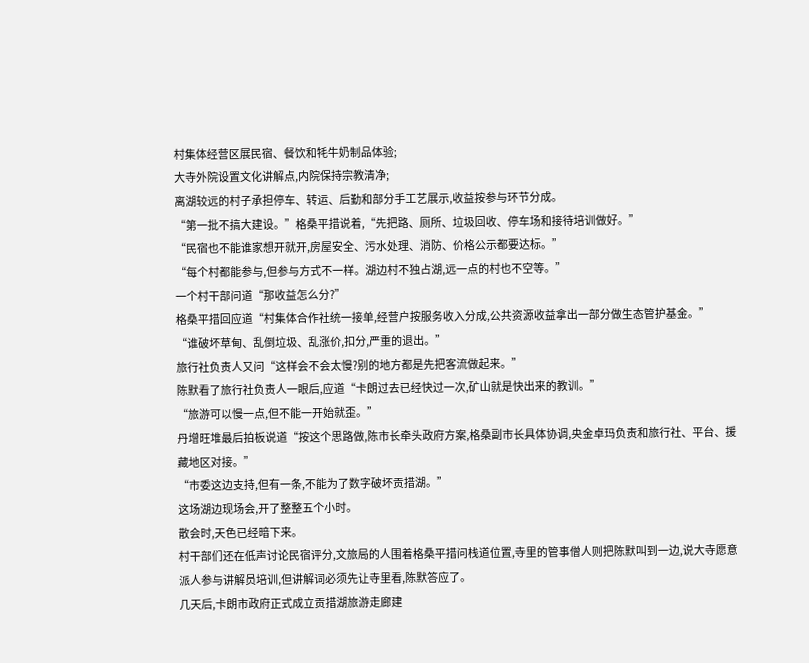村集体经营区展民宿、餐饮和牦牛奶制品体验;
大寺外院设置文化讲解点,内院保持宗教清净;
离湖较远的村子承担停车、转运、后勤和部分手工艺展示,收益按参与环节分成。
“第一批不搞大建设。”格桑平措说着,“先把路、厕所、垃圾回收、停车场和接待培训做好。”
“民宿也不能谁家想开就开,房屋安全、污水处理、消防、价格公示都要达标。”
“每个村都能参与,但参与方式不一样。湖边村不独占湖,远一点的村也不空等。”
一个村干部问道“那收益怎么分?”
格桑平措回应道“村集体合作社统一接单,经营户按服务收入分成,公共资源收益拿出一部分做生态管护基金。”
“谁破坏草甸、乱倒垃圾、乱涨价,扣分,严重的退出。”
旅行社负责人又问“这样会不会太慢?别的地方都是先把客流做起来。”
陈默看了旅行社负责人一眼后,应道“卡朗过去已经快过一次,矿山就是快出来的教训。”
“旅游可以慢一点,但不能一开始就歪。”
丹增旺堆最后拍板说道“按这个思路做,陈市长牵头政府方案,格桑副市长具体协调,央金卓玛负责和旅行社、平台、援藏地区对接。”
“市委这边支持,但有一条,不能为了数字破坏贡措湖。”
这场湖边现场会,开了整整五个小时。
散会时,天色已经暗下来。
村干部们还在低声讨论民宿评分,文旅局的人围着格桑平措问栈道位置,寺里的管事僧人则把陈默叫到一边,说大寺愿意派人参与讲解员培训,但讲解词必须先让寺里看,陈默答应了。
几天后,卡朗市政府正式成立贡措湖旅游走廊建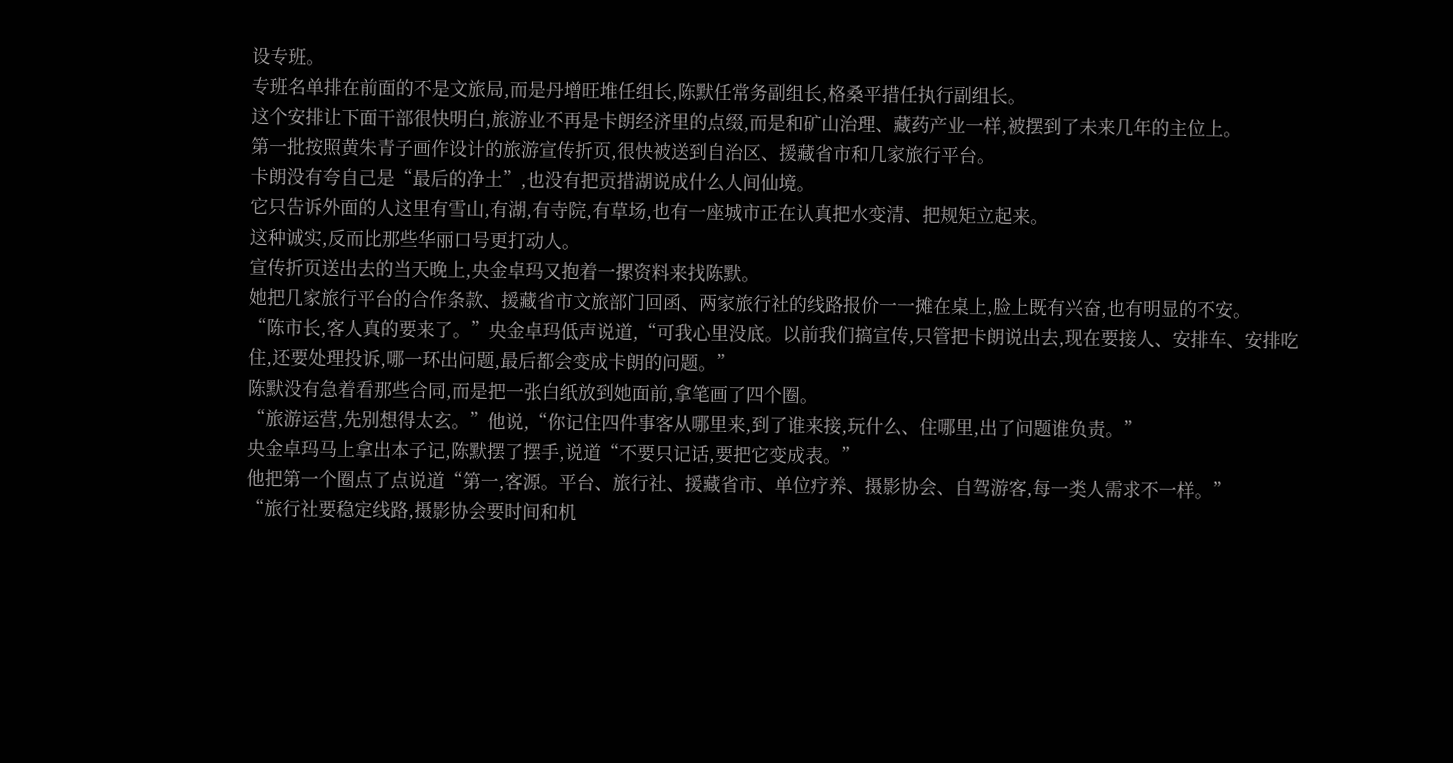设专班。
专班名单排在前面的不是文旅局,而是丹增旺堆任组长,陈默任常务副组长,格桑平措任执行副组长。
这个安排让下面干部很快明白,旅游业不再是卡朗经济里的点缀,而是和矿山治理、藏药产业一样,被摆到了未来几年的主位上。
第一批按照黄朱青子画作设计的旅游宣传折页,很快被送到自治区、援藏省市和几家旅行平台。
卡朗没有夸自己是“最后的净土”,也没有把贡措湖说成什么人间仙境。
它只告诉外面的人这里有雪山,有湖,有寺院,有草场,也有一座城市正在认真把水变清、把规矩立起来。
这种诚实,反而比那些华丽口号更打动人。
宣传折页送出去的当天晚上,央金卓玛又抱着一摞资料来找陈默。
她把几家旅行平台的合作条款、援藏省市文旅部门回函、两家旅行社的线路报价一一摊在桌上,脸上既有兴奋,也有明显的不安。
“陈市长,客人真的要来了。”央金卓玛低声说道,“可我心里没底。以前我们搞宣传,只管把卡朗说出去,现在要接人、安排车、安排吃住,还要处理投诉,哪一环出问题,最后都会变成卡朗的问题。”
陈默没有急着看那些合同,而是把一张白纸放到她面前,拿笔画了四个圈。
“旅游运营,先别想得太玄。”他说,“你记住四件事客从哪里来,到了谁来接,玩什么、住哪里,出了问题谁负责。”
央金卓玛马上拿出本子记,陈默摆了摆手,说道“不要只记话,要把它变成表。”
他把第一个圈点了点说道“第一,客源。平台、旅行社、援藏省市、单位疗养、摄影协会、自驾游客,每一类人需求不一样。”
“旅行社要稳定线路,摄影协会要时间和机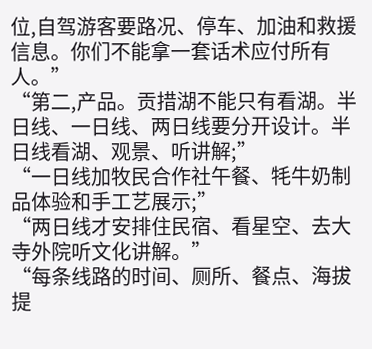位,自驾游客要路况、停车、加油和救援信息。你们不能拿一套话术应付所有人。”
“第二,产品。贡措湖不能只有看湖。半日线、一日线、两日线要分开设计。半日线看湖、观景、听讲解;”
“一日线加牧民合作社午餐、牦牛奶制品体验和手工艺展示;”
“两日线才安排住民宿、看星空、去大寺外院听文化讲解。”
“每条线路的时间、厕所、餐点、海拔提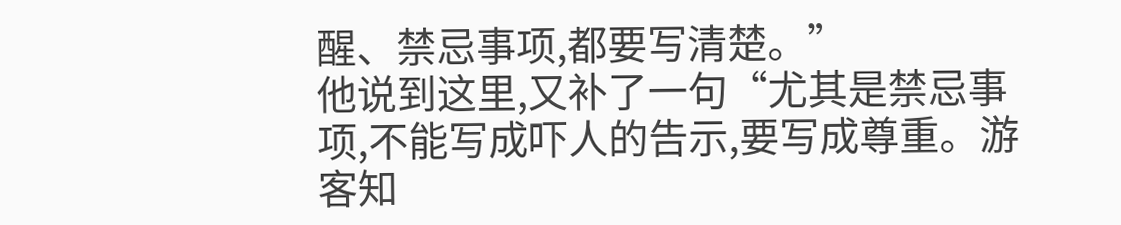醒、禁忌事项,都要写清楚。”
他说到这里,又补了一句“尤其是禁忌事项,不能写成吓人的告示,要写成尊重。游客知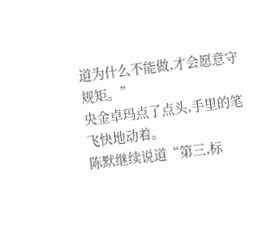道为什么不能做,才会愿意守规矩。”
央金卓玛点了点头,手里的笔飞快地动着。
陈默继续说道“第三,标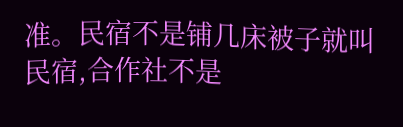准。民宿不是铺几床被子就叫民宿,合作社不是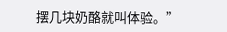摆几块奶酪就叫体验。”